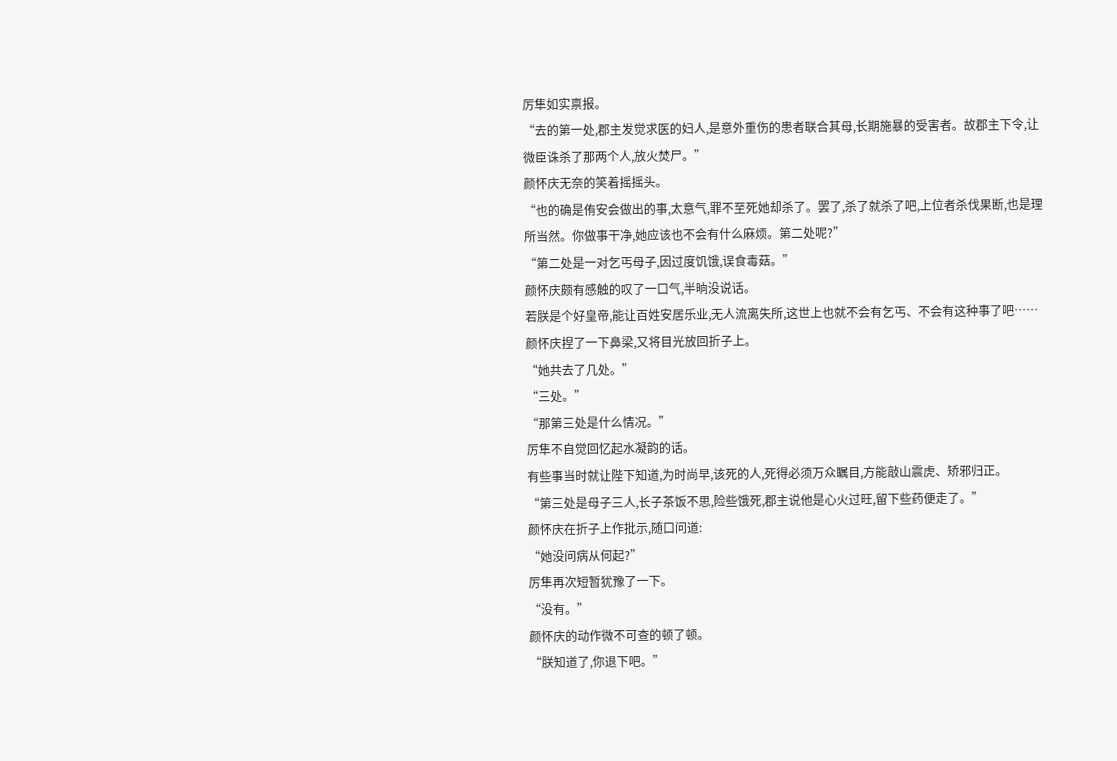厉隼如实禀报。
“去的第一处,郡主发觉求医的妇人,是意外重伤的患者联合其母,长期施暴的受害者。故郡主下令,让微臣诛杀了那两个人,放火焚尸。”
颜怀庆无奈的笑着摇摇头。
“也的确是侑安会做出的事,太意气,罪不至死她却杀了。罢了,杀了就杀了吧,上位者杀伐果断,也是理所当然。你做事干净,她应该也不会有什么麻烦。第二处呢?”
“第二处是一对乞丐母子,因过度饥饿,误食毒菇。”
颜怀庆颇有感触的叹了一口气,半晌没说话。
若朕是个好皇帝,能让百姓安居乐业,无人流离失所,这世上也就不会有乞丐、不会有这种事了吧……
颜怀庆捏了一下鼻梁,又将目光放回折子上。
“她共去了几处。”
“三处。”
“那第三处是什么情况。”
厉隼不自觉回忆起水凝韵的话。
有些事当时就让陛下知道,为时尚早,该死的人,死得必须万众瞩目,方能敲山震虎、矫邪归正。
“第三处是母子三人,长子茶饭不思,险些饿死,郡主说他是心火过旺,留下些药便走了。”
颜怀庆在折子上作批示,随口问道:
“她没问病从何起?”
厉隼再次短暂犹豫了一下。
“没有。”
颜怀庆的动作微不可查的顿了顿。
“朕知道了,你退下吧。”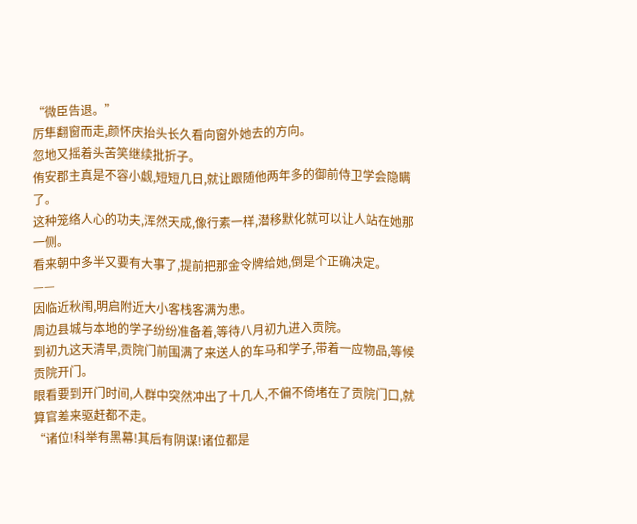“微臣告退。”
厉隼翻窗而走,颜怀庆抬头长久看向窗外她去的方向。
忽地又摇着头苦笑继续批折子。
侑安郡主真是不容小觑,短短几日,就让跟随他两年多的御前侍卫学会隐瞒了。
这种笼络人心的功夫,浑然天成,像行素一样,潜移默化就可以让人站在她那一侧。
看来朝中多半又要有大事了,提前把那金令牌给她,倒是个正确决定。
——
因临近秋闱,明启附近大小客栈客满为患。
周边县城与本地的学子纷纷准备着,等待八月初九进入贡院。
到初九这天清早,贡院门前围满了来送人的车马和学子,带着一应物品,等候贡院开门。
眼看要到开门时间,人群中突然冲出了十几人,不偏不倚堵在了贡院门口,就算官差来驱赶都不走。
“诸位!科举有黑幕!其后有阴谋!诸位都是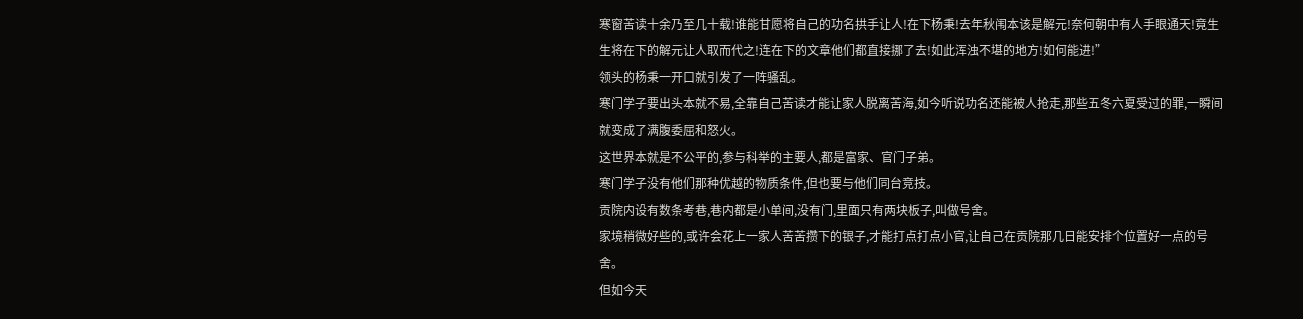寒窗苦读十余乃至几十载!谁能甘愿将自己的功名拱手让人!在下杨秉!去年秋闱本该是解元!奈何朝中有人手眼通天!竟生生将在下的解元让人取而代之!连在下的文章他们都直接挪了去!如此浑浊不堪的地方!如何能进!”
领头的杨秉一开口就引发了一阵骚乱。
寒门学子要出头本就不易,全靠自己苦读才能让家人脱离苦海,如今听说功名还能被人抢走,那些五冬六夏受过的罪,一瞬间就变成了满腹委屈和怒火。
这世界本就是不公平的,参与科举的主要人,都是富家、官门子弟。
寒门学子没有他们那种优越的物质条件,但也要与他们同台竞技。
贡院内设有数条考巷,巷内都是小单间,没有门,里面只有两块板子,叫做号舍。
家境稍微好些的,或许会花上一家人苦苦攒下的银子,才能打点打点小官,让自己在贡院那几日能安排个位置好一点的号舍。
但如今天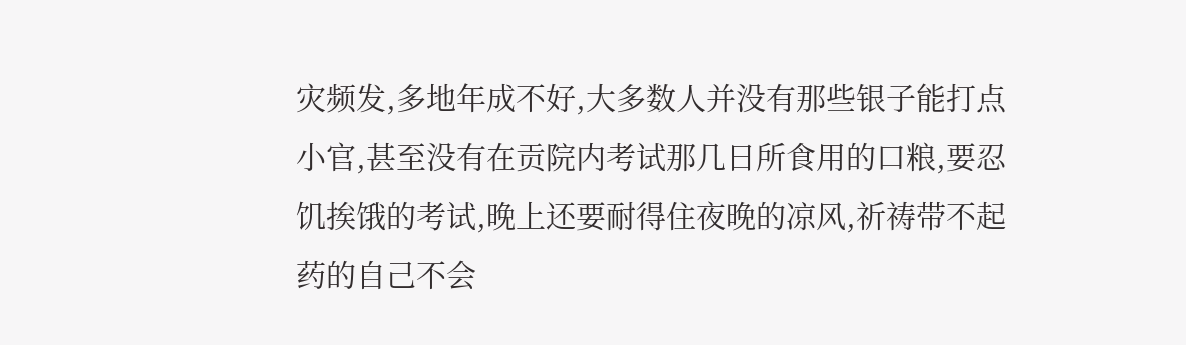灾频发,多地年成不好,大多数人并没有那些银子能打点小官,甚至没有在贡院内考试那几日所食用的口粮,要忍饥挨饿的考试,晚上还要耐得住夜晚的凉风,祈祷带不起药的自己不会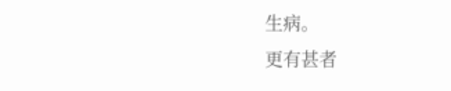生病。
更有甚者